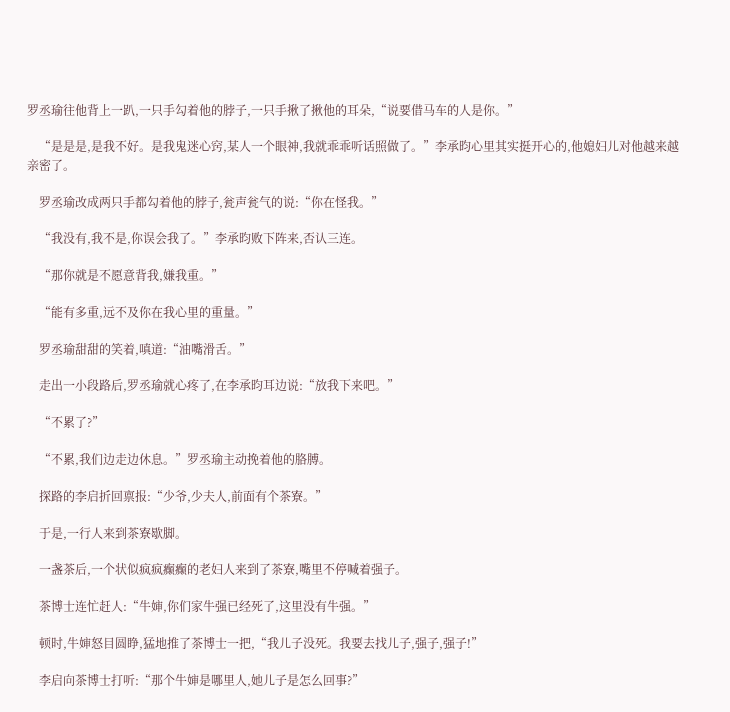罗丞瑜往他背上一趴,一只手勾着他的脖子,一只手揪了揪他的耳朵,“说要借马车的人是你。”

    “是是是,是我不好。是我鬼迷心窍,某人一个眼神,我就乖乖听话照做了。”李承昀心里其实挺开心的,他媳妇儿对他越来越亲密了。

    罗丞瑜改成两只手都勾着他的脖子,瓮声瓮气的说:“你在怪我。”

    “我没有,我不是,你误会我了。”李承昀败下阵来,否认三连。

    “那你就是不愿意背我,嫌我重。”

    “能有多重,远不及你在我心里的重量。”

    罗丞瑜甜甜的笑着,嗔道:“油嘴滑舌。”

    走出一小段路后,罗丞瑜就心疼了,在李承昀耳边说:“放我下来吧。”

    “不累了?”

    “不累,我们边走边休息。”罗丞瑜主动挽着他的胳膊。

    探路的李启折回禀报:“少爷,少夫人,前面有个茶寮。”

    于是,一行人来到茶寮歇脚。

    一盏茶后,一个状似疯疯癫癫的老妇人来到了茶寮,嘴里不停喊着强子。

    茶博士连忙赶人:“牛婶,你们家牛强已经死了,这里没有牛强。”

    顿时,牛婶怒目圆睁,猛地推了茶博士一把,“我儿子没死。我要去找儿子,强子,强子!”

    李启向茶博士打听:“那个牛婶是哪里人,她儿子是怎么回事?”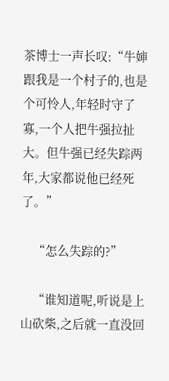茶博士一声长叹:“牛婶跟我是一个村子的,也是个可怜人,年轻时守了寡,一个人把牛强拉扯大。但牛强已经失踪两年,大家都说他已经死了。”

    “怎么失踪的?”

    “谁知道呢,听说是上山砍柴,之后就一直没回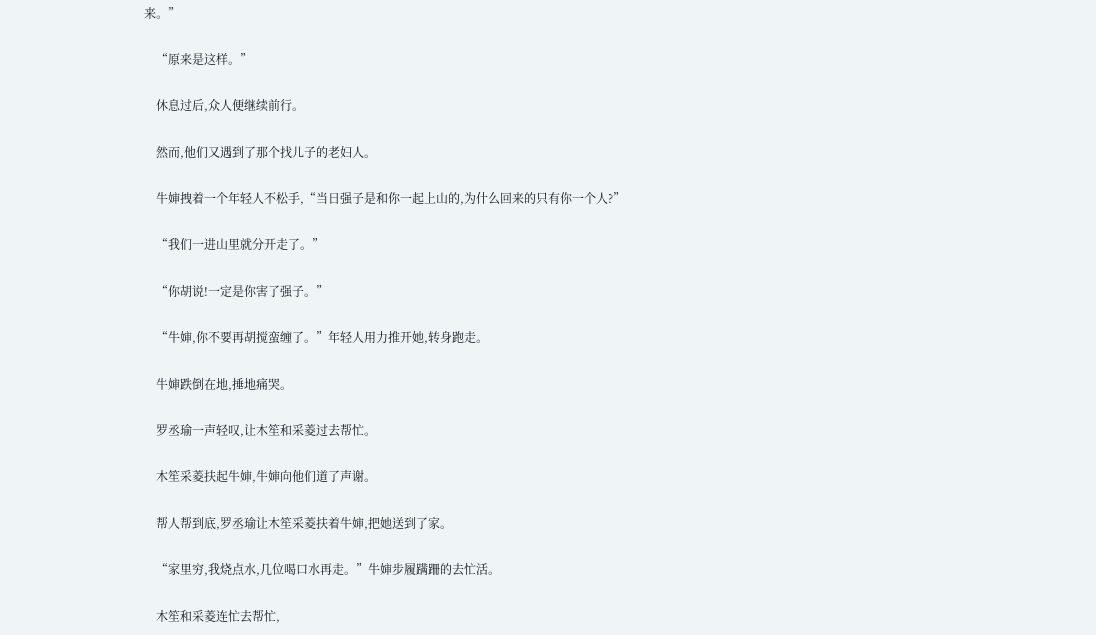来。”

    “原来是这样。”

    休息过后,众人便继续前行。

    然而,他们又遇到了那个找儿子的老妇人。

    牛婶拽着一个年轻人不松手,“当日强子是和你一起上山的,为什么回来的只有你一个人?”

    “我们一进山里就分开走了。”

    “你胡说!一定是你害了强子。”

    “牛婶,你不要再胡搅蛮缠了。”年轻人用力推开她,转身跑走。

    牛婶跌倒在地,捶地痛哭。

    罗丞瑜一声轻叹,让木笙和采菱过去帮忙。

    木笙采菱扶起牛婶,牛婶向他们道了声谢。

    帮人帮到底,罗丞瑜让木笙采菱扶着牛婶,把她送到了家。

    “家里穷,我烧点水,几位喝口水再走。”牛婶步履蹒跚的去忙活。

    木笙和采菱连忙去帮忙,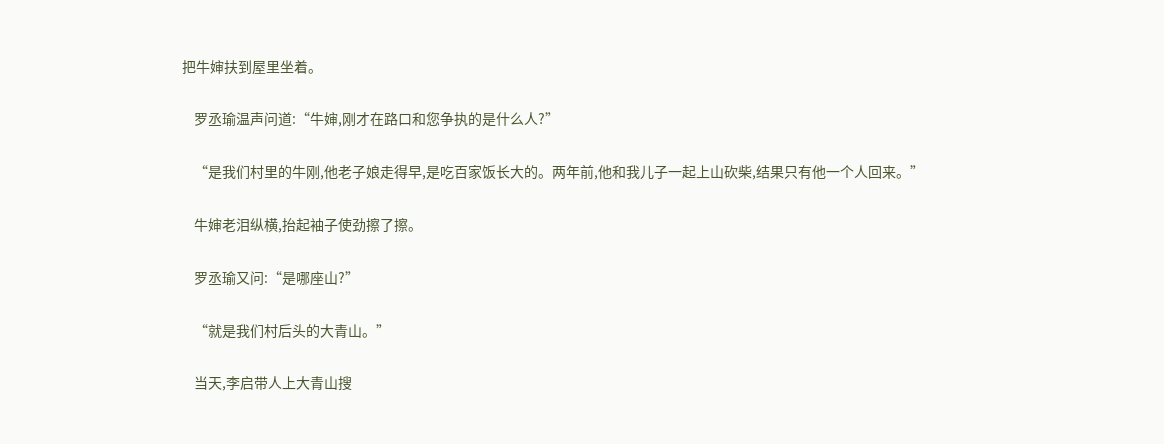把牛婶扶到屋里坐着。

    罗丞瑜温声问道:“牛婶,刚才在路口和您争执的是什么人?”

    “是我们村里的牛刚,他老子娘走得早,是吃百家饭长大的。两年前,他和我儿子一起上山砍柴,结果只有他一个人回来。”

    牛婶老泪纵横,抬起袖子使劲擦了擦。

    罗丞瑜又问:“是哪座山?”

    “就是我们村后头的大青山。”

    当天,李启带人上大青山搜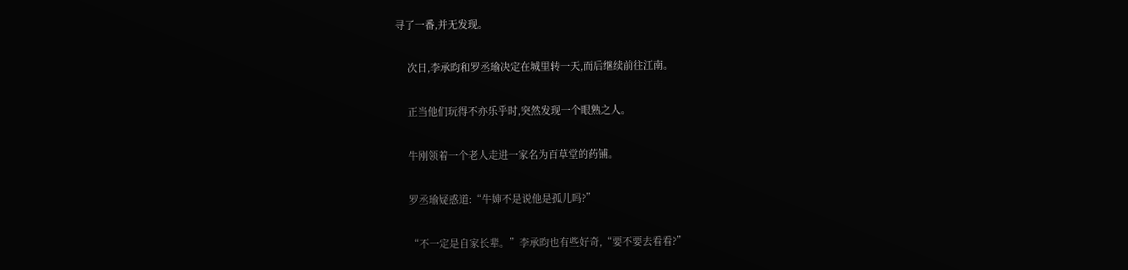寻了一番,并无发现。

    次日,李承昀和罗丞瑜决定在城里转一天,而后继续前往江南。

    正当他们玩得不亦乐乎时,突然发现一个眼熟之人。

    牛刚领着一个老人走进一家名为百草堂的药铺。

    罗丞瑜疑惑道:“牛婶不是说他是孤儿吗?”

    “不一定是自家长辈。”李承昀也有些好奇,“要不要去看看?”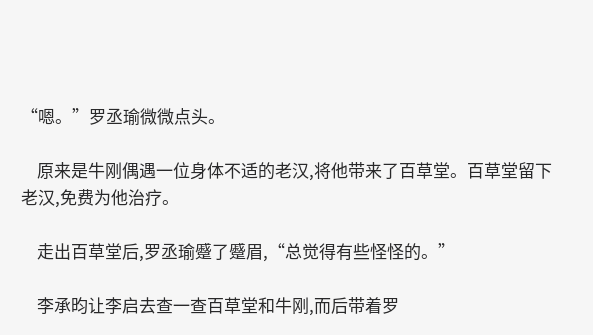“嗯。”罗丞瑜微微点头。

    原来是牛刚偶遇一位身体不适的老汉,将他带来了百草堂。百草堂留下老汉,免费为他治疗。

    走出百草堂后,罗丞瑜蹙了蹙眉,“总觉得有些怪怪的。”

    李承昀让李启去查一查百草堂和牛刚,而后带着罗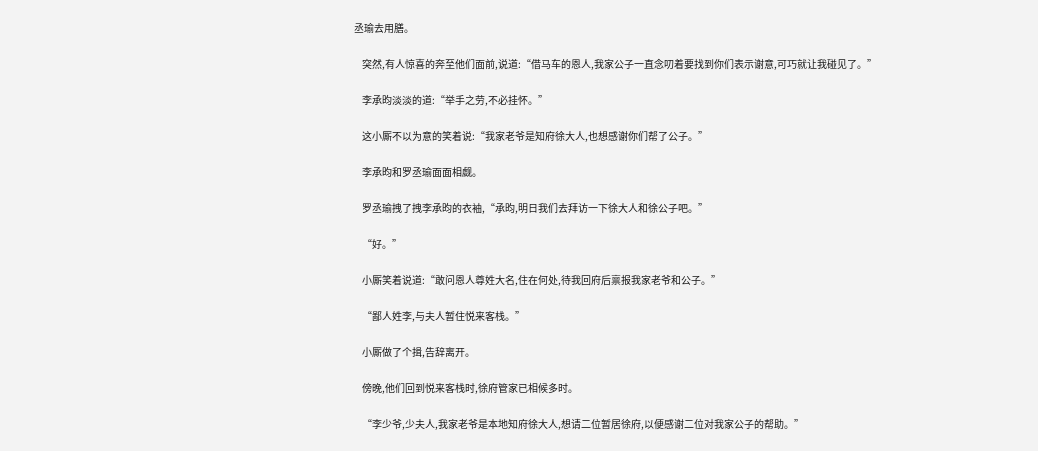丞瑜去用膳。

    突然,有人惊喜的奔至他们面前,说道:“借马车的恩人,我家公子一直念叨着要找到你们表示谢意,可巧就让我碰见了。”

    李承昀淡淡的道:“举手之劳,不必挂怀。”

    这小厮不以为意的笑着说:“我家老爷是知府徐大人,也想感谢你们帮了公子。”

    李承昀和罗丞瑜面面相觑。

    罗丞瑜拽了拽李承昀的衣袖,“承昀,明日我们去拜访一下徐大人和徐公子吧。”

    “好。”

    小厮笑着说道:“敢问恩人尊姓大名,住在何处,待我回府后禀报我家老爷和公子。”

    “鄙人姓李,与夫人暂住悦来客栈。”

    小厮做了个揖,告辞离开。

    傍晚,他们回到悦来客栈时,徐府管家已相候多时。

    “李少爷,少夫人,我家老爷是本地知府徐大人,想请二位暂居徐府,以便感谢二位对我家公子的帮助。”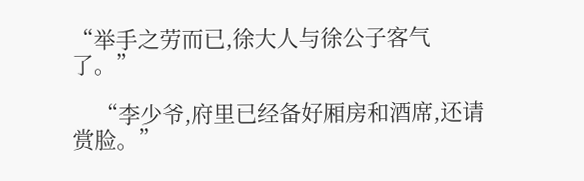“举手之劳而已,徐大人与徐公子客气了。”

    “李少爷,府里已经备好厢房和酒席,还请赏脸。”